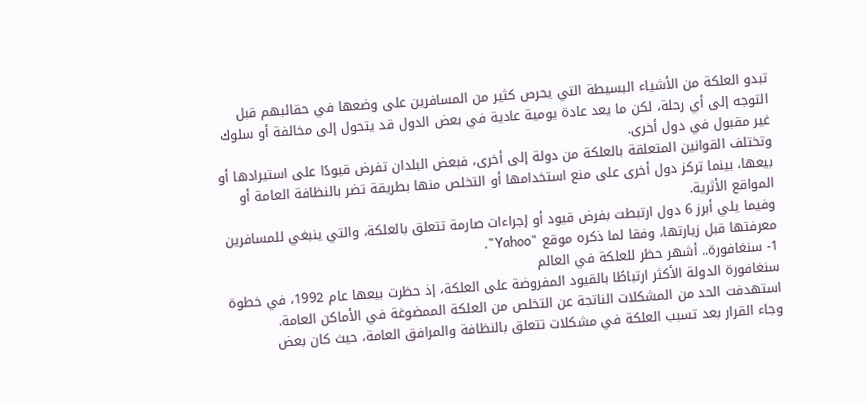تبدو العلكة من الأشياء البسيطة التي يحرص كثير من المسافرين على وضعها في حقائبهم قبل التوجه إلى أي رحلة، لكن ما يعد عادة يومية عادية في بعض الدول قد يتحول إلى مخالفة أو سلوك غير مقبول في دول أخرى.
وتختلف القوانين المتعلقة بالعلكة من دولة إلى أخرى، فبعض البلدان تفرض قيودًا على استيرادها أو بيعها، بينما تركز دول أخرى على منع استخدامها أو التخلص منها بطريقة تضر بالنظافة العامة أو المواقع الأثرية.
وفيما يلي أبرز 6 دول ارتبطت بفرض قيود أو إجراءات صارمة تتعلق بالعلكة، والتي ينبغي للمسافرين معرفتها قبل زيارتها، وفقا لما ذكره موقع "Yahoo".
1- سنغافورة.. أشهر حظر للعلكة في العالم
سنغافورة الدولة الأكثر ارتباطًا بالقيود المفروضة على العلكة، إذ حظرت بيعها عام 1992، في خطوة استهدفت الحد من المشكلات الناتجة عن التخلص من العلكة الممضوغة في الأماكن العامة.
وجاء القرار بعد تسبب العلكة في مشكلات تتعلق بالنظافة والمرافق العامة، حيث كان بعض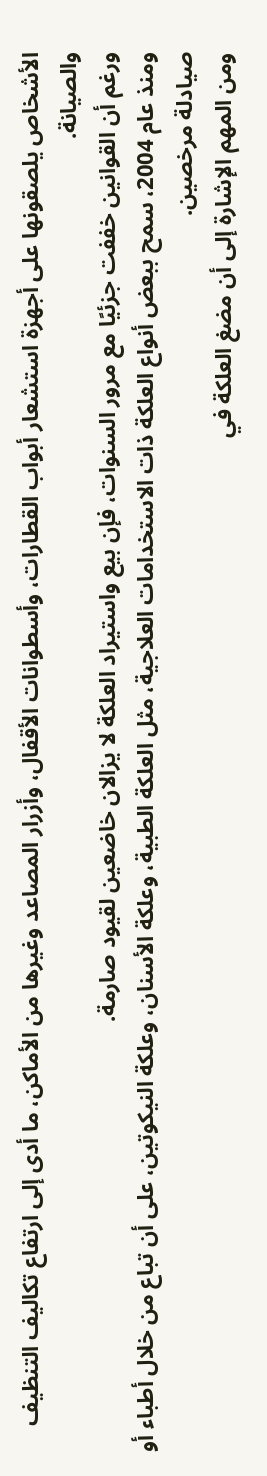الأشخاص يلصقونها على أجهزة استشعار أبواب القطارات، وأسطوانات الأقفال، وأزرار المصاعد وغيرها من الأماكن، ما أدى إلى ارتفاع تكاليف التنظيف والصيانة.
ورغم أن القوانين خففت جزئيًا مع مرور السنوات، فإن بيع واستيراد العلكة لا يزالان خاضعين لقيود صارمة.
ومنذ عام 2004، سمح ببعض أنواع العلكة ذات الاستخدامات العلاجية، مثل العلكة الطبية، وعلكة الأسنان، وعلكة النيكوتين، على أن تباع من خلال أطباء أو صيادلة مرخصين.
ومن المهم الإشارة إلى أن مضغ العلكة في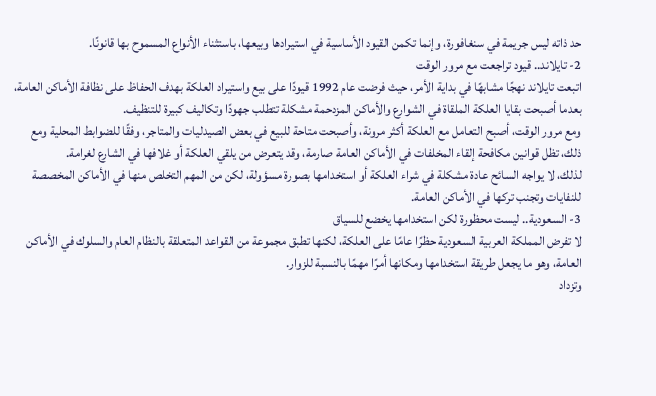حد ذاته ليس جريمة في سنغافورة، وإنما تكمن القيود الأساسية في استيرادها وبيعها، باستثناء الأنواع المسموح بها قانونًا.
2- تايلاند.. قيود تراجعت مع مرور الوقت
اتبعت تايلاند نهجًا مشابهًا في بداية الأمر، حيث فرضت عام 1992 قيودًا على بيع واستيراد العلكة بهدف الحفاظ على نظافة الأماكن العامة، بعدما أصبحت بقايا العلكة الملقاة في الشوارع والأماكن المزدحمة مشكلة تتطلب جهودًا وتكاليف كبيرة للتنظيف.
ومع مرور الوقت، أصبح التعامل مع العلكة أكثر مرونة، وأصبحت متاحة للبيع في بعض الصيدليات والمتاجر، وفقًا للضوابط المحلية ومع ذلك، تظل قوانين مكافحة إلقاء المخلفات في الأماكن العامة صارمة، وقد يتعرض من يلقي العلكة أو غلافها في الشارع لغرامة.
لذلك، لا يواجه السائح عادة مشكلة في شراء العلكة أو استخدامها بصورة مسؤولة، لكن من المهم التخلص منها في الأماكن المخصصة للنفايات وتجنب تركها في الأماكن العامة.
3- السعودية.. ليست محظورة لكن استخدامها يخضع للسياق
لا تفرض المملكة العربية السعودية حظرًا عامًا على العلكة، لكنها تطبق مجموعة من القواعد المتعلقة بالنظام العام والسلوك في الأماكن العامة، وهو ما يجعل طريقة استخدامها ومكانها أمرًا مهمًا بالنسبة للزوار.
وتزداد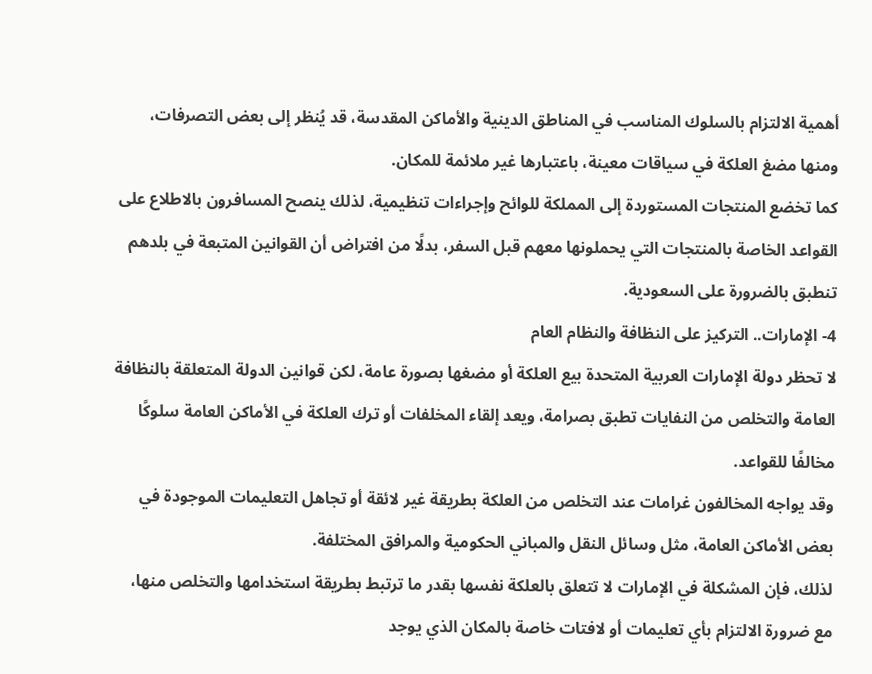أهمية الالتزام بالسلوك المناسب في المناطق الدينية والأماكن المقدسة، قد يُنظر إلى بعض التصرفات، ومنها مضغ العلكة في سياقات معينة، باعتبارها غير ملائمة للمكان.
كما تخضع المنتجات المستوردة إلى المملكة للوائح وإجراءات تنظيمية، لذلك ينصح المسافرون بالاطلاع على القواعد الخاصة بالمنتجات التي يحملونها معهم قبل السفر، بدلًا من افتراض أن القوانين المتبعة في بلدهم تنطبق بالضرورة على السعودية.
4- الإمارات.. التركيز على النظافة والنظام العام
لا تحظر دولة الإمارات العربية المتحدة بيع العلكة أو مضغها بصورة عامة، لكن قوانين الدولة المتعلقة بالنظافة العامة والتخلص من النفايات تطبق بصرامة، ويعد إلقاء المخلفات أو ترك العلكة في الأماكن العامة سلوكًا مخالفًا للقواعد.
وقد يواجه المخالفون غرامات عند التخلص من العلكة بطريقة غير لائقة أو تجاهل التعليمات الموجودة في بعض الأماكن العامة، مثل وسائل النقل والمباني الحكومية والمرافق المختلفة.
لذلك، فإن المشكلة في الإمارات لا تتعلق بالعلكة نفسها بقدر ما ترتبط بطريقة استخدامها والتخلص منها، مع ضرورة الالتزام بأي تعليمات أو لافتات خاصة بالمكان الذي يوجد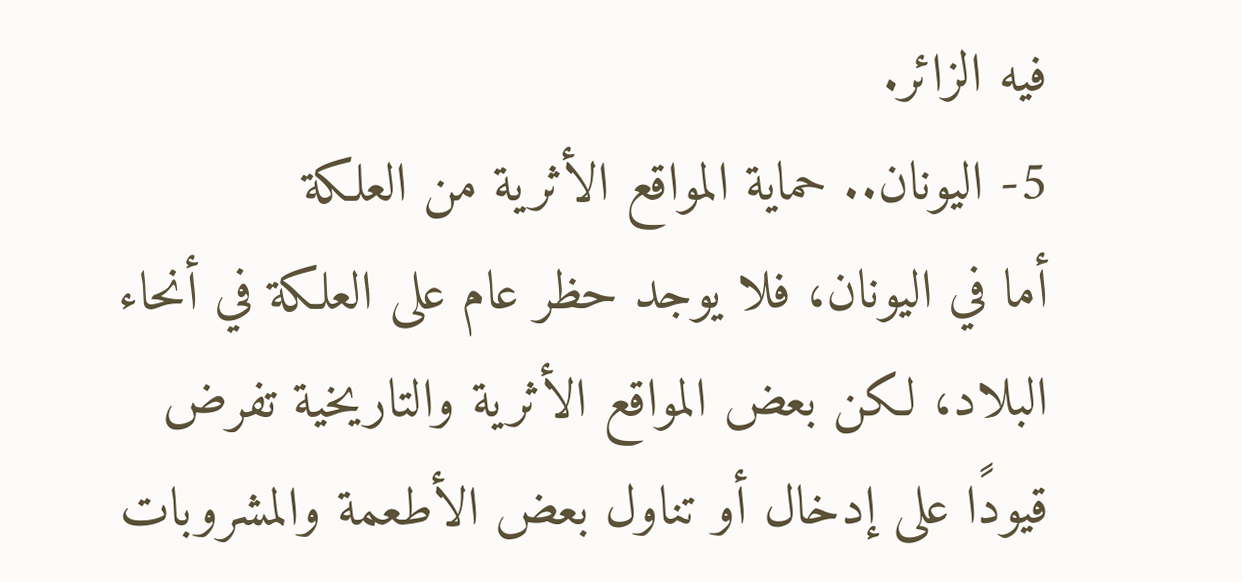فيه الزائر.
5- اليونان.. حماية المواقع الأثرية من العلكة
أما في اليونان، فلا يوجد حظر عام على العلكة في أنحاء البلاد، لكن بعض المواقع الأثرية والتاريخية تفرض قيودًا على إدخال أو تناول بعض الأطعمة والمشروبات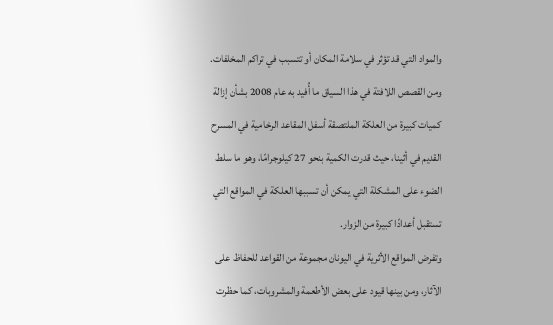والمواد التي قد تؤثر في سلامة المكان أو تتسبب في تراكم المخلفات.
ومن القصص اللافتة في هذا السياق ما أُفيد به عام 2008 بشأن إزالة كميات كبيرة من العلكة الملتصقة أسفل المقاعد الرخامية في المسرح القديم في أثينا، حيث قدرت الكمية بنحو 27 كيلوجرامًا، وهو ما سلط الضوء على المشكلة التي يمكن أن تسببها العلكة في المواقع التي تستقبل أعدادًا كبيرة من الزوار.
وتفرض المواقع الأثرية في اليونان مجموعة من القواعد للحفاظ على الآثار، ومن بينها قيود على بعض الأطعمة والمشروبات، كما حظرت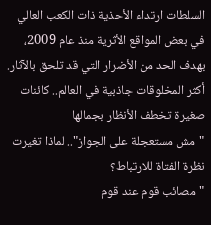السلطات ارتداء الأحذية ذات الكعب العالي في بعض المواقع الأثرية منذ عام 2009، بهدف الحد من الأضرار التي قد تلحق بالآثار.
أكثر المخلوقات جاذبية في العالم.. كائنات صغيرة تخطف الأنظار بجمالها
"مش مستعجلة على الجواز".. لماذا تغيرت نظرة الفتاة للارتباط؟
"مصائب قوم عند قوم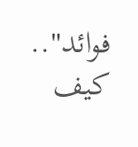فوائد".. كيف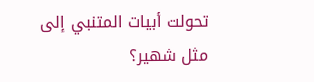تحولت أبيات المتنبي إلى مثل شهير؟